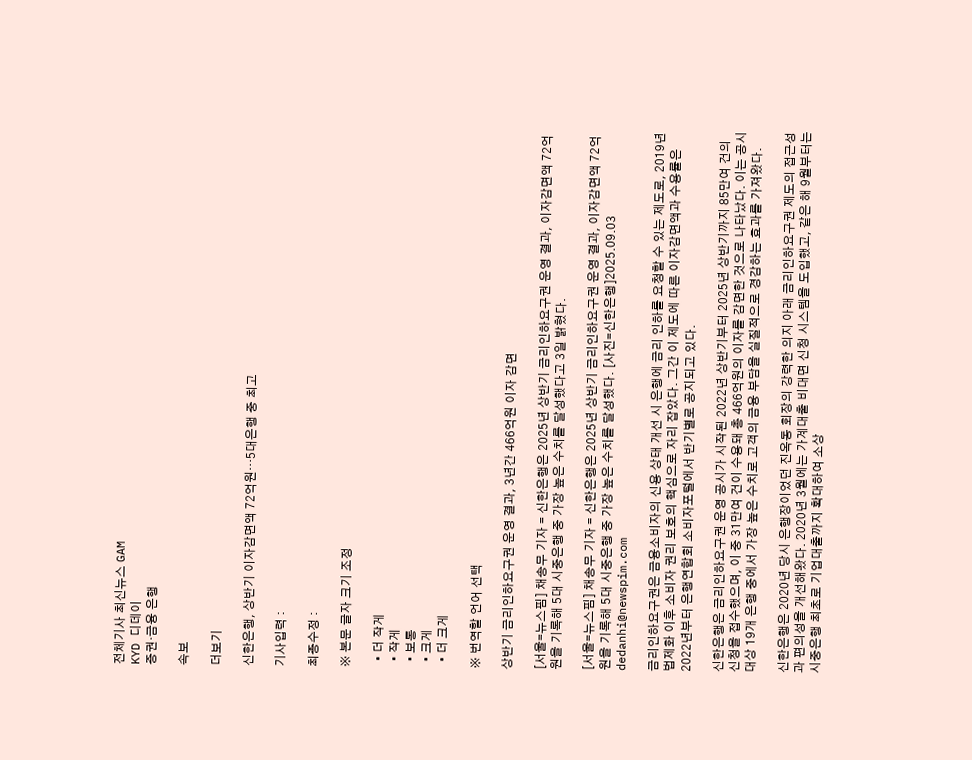전체기사 최신뉴스 GAM
KYD 디데이
증권·금융 은행

속보

더보기

신한은행, 상반기 이자감면액 72억원…5대은행 중 최고

기사입력 :

최종수정 :

※ 본문 글자 크기 조정

  • 더 작게
  • 작게
  • 보통
  • 크게
  • 더 크게

※ 번역할 언어 선택

상반기 금리인하요구권 운영 결과, 3년간 466억원 이자 감면

[서울=뉴스핌] 채송무 기자 = 신한은행은 2025년 상반기 금리인하요구권 운영 결과, 이자감면액 72억원을 기록해 5대 시중은행 중 가장 높은 수치를 달성했다고 3일 밝혔다.

[서울=뉴스핌] 채송무 기자 = 신한은행은 2025년 상반기 금리인하요구권 운영 결과, 이자감면액 72억원을 기록해 5대 시중은행 중 가장 높은 수치를 달성했다. [사진=신한은행]2025.09.03 dedanhi@newspim.com

금리인하요구권은 금융소비자의 신용 상태 개선 시 은행에 금리 인하를 요청할 수 있는 제도로, 2019년 법제화 이후 소비자 권리 보호의 핵심으로 자리 잡았다. 그간 이 제도에 따른 이자감면액과 수용률은 2022년부터 은행연합회 소비자포털에서 반기별로 공지되고 있다.

신한은행은 금리인하요구권 운영 공시가 시작된 2022년 상반기부터 2025년 상반기까지 85만여 건의 신청을 접수했으며, 이 중 31만여 건이 수용돼 총 466억원의 이자를 감면한 것으로 나타났다. 이는 공시 대상 19개 은행 중에서 가장 높은 수치로 고객의 금융 부담을 실질적으로 경감하는 효과를 가져왔다.

신한은행은 2020년 당시 은행장이었던 진옥동 회장의 강력한 의지 아래 금리인하요구권 제도의 접근성과 편의성을 개선해왔다. 2020년 3월에는 가계대출 비대면 신청 시스템을 도입했고, 같은 해 9월부터는 시중은행 최초로 기업대출까지 확대하여 소상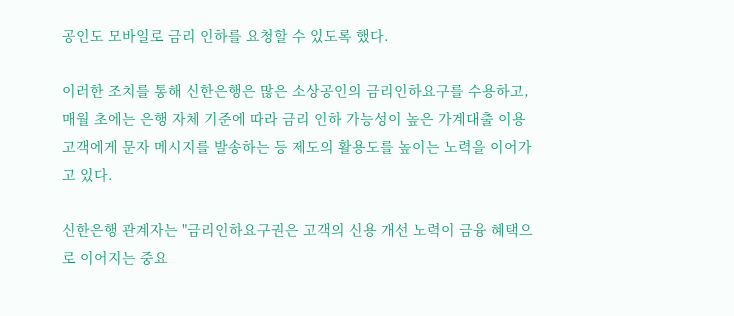공인도 모바일로 금리 인하를 요청할 수 있도록 했다.

이러한 조치를 통해 신한은행은 많은 소상공인의 금리인하요구를 수용하고, 매월 초에는 은행 자체 기준에 따라 금리 인하 가능성이 높은 가계대출 이용 고객에게 문자 메시지를 발송하는 등 제도의 활용도를 높이는 노력을 이어가고 있다.

신한은행 관계자는 "금리인하요구권은 고객의 신용 개선 노력이 금융 혜택으로 이어지는 중요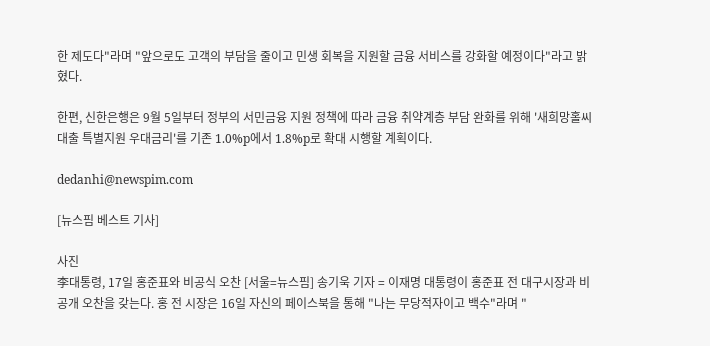한 제도다"라며 "앞으로도 고객의 부담을 줄이고 민생 회복을 지원할 금융 서비스를 강화할 예정이다"라고 밝혔다.

한편, 신한은행은 9월 5일부터 정부의 서민금융 지원 정책에 따라 금융 취약계층 부담 완화를 위해 '새희망홀씨대출 특별지원 우대금리'를 기존 1.0%p에서 1.8%p로 확대 시행할 계획이다.

dedanhi@newspim.com

[뉴스핌 베스트 기사]

사진
李대통령, 17일 홍준표와 비공식 오찬 [서울=뉴스핌] 송기욱 기자 = 이재명 대통령이 홍준표 전 대구시장과 비공개 오찬을 갖는다. 홍 전 시장은 16일 자신의 페이스북을 통해 "나는 무당적자이고 백수"라며 "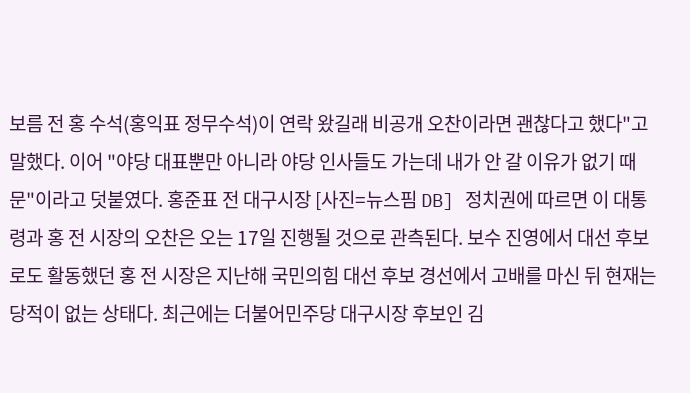보름 전 홍 수석(홍익표 정무수석)이 연락 왔길래 비공개 오찬이라면 괜찮다고 했다"고 말했다. 이어 "야당 대표뿐만 아니라 야당 인사들도 가는데 내가 안 갈 이유가 없기 때문"이라고 덧붙였다. 홍준표 전 대구시장 [사진=뉴스핌 DB] 정치권에 따르면 이 대통령과 홍 전 시장의 오찬은 오는 17일 진행될 것으로 관측된다. 보수 진영에서 대선 후보로도 활동했던 홍 전 시장은 지난해 국민의힘 대선 후보 경선에서 고배를 마신 뒤 현재는 당적이 없는 상태다. 최근에는 더불어민주당 대구시장 후보인 김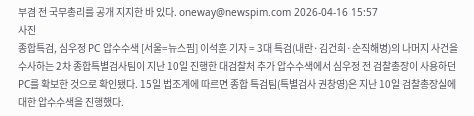부겸 전 국무총리를 공개 지지한 바 있다. oneway@newspim.com 2026-04-16 15:57
사진
종합특검, 심우정 PC 압수수색 [서울=뉴스핌] 이석훈 기자 = 3대 특검(내란·김건희·순직해병)의 나머지 사건을 수사하는 2차 종합특별검사팀이 지난 10일 진행한 대검찰처 추가 압수수색에서 심우정 전 검찰총장이 사용하던 PC를 확보한 것으로 확인됐다. 15일 법조계에 따르면 종합 특검팀(특별검사 권창영)은 지난 10일 검찰총장실에 대한 압수수색을 진행했다.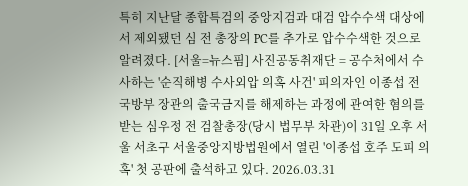특히 지난달 종합특검의 중앙지검과 대검 압수수색 대상에서 제외됐던 심 전 총장의 PC를 추가로 압수수색한 것으로 알려졌다. [서울=뉴스핌] 사진공동취재단 = 공수처에서 수사하는 '순직해병 수사외압 의혹 사건' 피의자인 이종섭 전 국방부 장관의 출국금지를 해제하는 과정에 관여한 혐의를 받는 심우정 전 검찰총장(당시 법무부 차관)이 31일 오후 서울 서초구 서울중앙지방법원에서 열린 '이종섭 호주 도피 의혹' 첫 공판에 출석하고 있다. 2026.03.31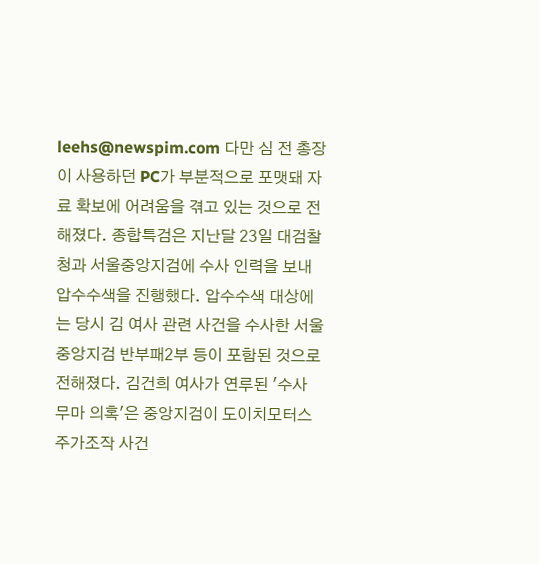leehs@newspim.com 다만 심 전 총장이 사용하던 PC가 부분적으로 포맷돼 자료 확보에 어려움을 겪고 있는 것으로 전해졌다. 종합특검은 지난달 23일 대검찰청과 서울중앙지검에 수사 인력을 보내 압수수색을 진행했다. 압수수색 대상에는 당시 김 여사 관련 사건을 수사한 서울중앙지검 반부패2부 등이 포함된 것으로 전해졌다. 김건희 여사가 연루된 '수사 무마 의혹'은 중앙지검이 도이치모터스 주가조작 사건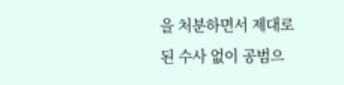을 처분하면서 제대로 된 수사 없이 공범으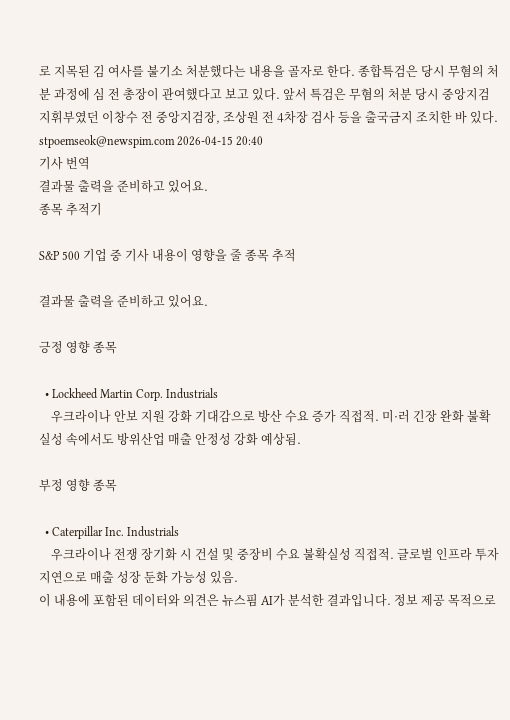로 지목된 김 여사를 불기소 처분했다는 내용을 골자로 한다. 종합특검은 당시 무혐의 처분 과정에 심 전 총장이 관여했다고 보고 있다. 앞서 특검은 무혐의 처분 당시 중앙지검 지휘부였던 이창수 전 중앙지검장, 조상원 전 4차장 검사 등을 출국금지 조치한 바 있다. stpoemseok@newspim.com 2026-04-15 20:40
기사 번역
결과물 출력을 준비하고 있어요.
종목 추적기

S&P 500 기업 중 기사 내용이 영향을 줄 종목 추적

결과물 출력을 준비하고 있어요.

긍정 영향 종목

  • Lockheed Martin Corp. Industrials
    우크라이나 안보 지원 강화 기대감으로 방산 수요 증가 직접적. 미·러 긴장 완화 불확실성 속에서도 방위산업 매출 안정성 강화 예상됨.

부정 영향 종목

  • Caterpillar Inc. Industrials
    우크라이나 전쟁 장기화 시 건설 및 중장비 수요 불확실성 직접적. 글로벌 인프라 투자 지연으로 매출 성장 둔화 가능성 있음.
이 내용에 포함된 데이터와 의견은 뉴스핌 AI가 분석한 결과입니다. 정보 제공 목적으로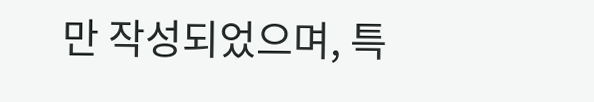만 작성되었으며, 특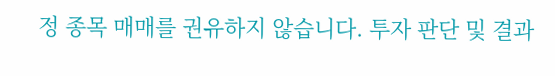정 종목 매매를 권유하지 않습니다. 투자 판단 및 결과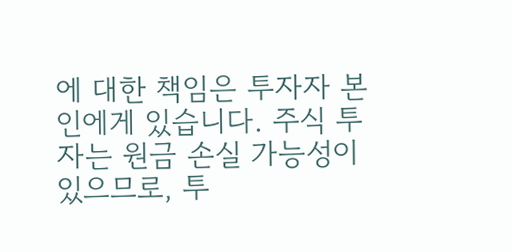에 대한 책임은 투자자 본인에게 있습니다. 주식 투자는 원금 손실 가능성이 있으므로, 투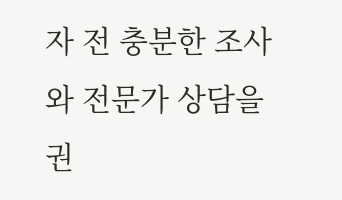자 전 충분한 조사와 전문가 상담을 권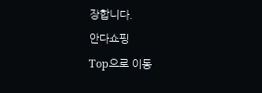장합니다.
안다쇼핑
Top으로 이동